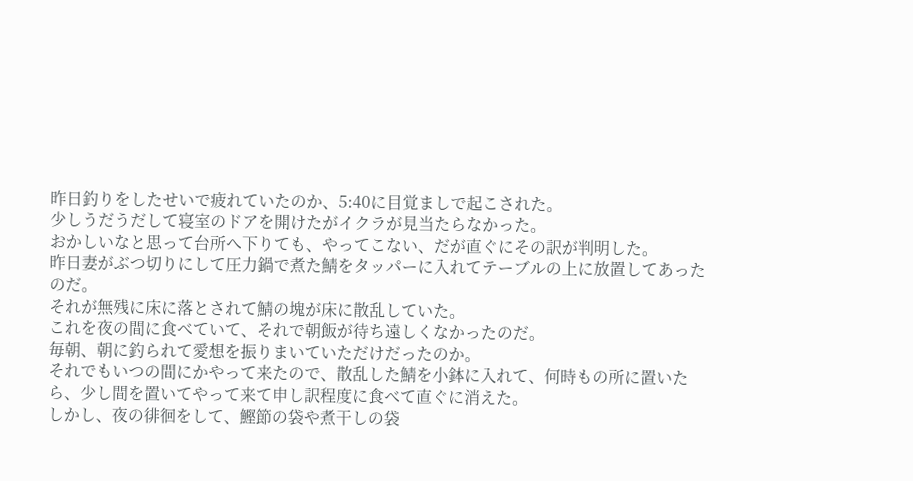昨日釣りをしたせいで疲れていたのか、5:40に目覚ましで起こされた。
少しうだうだして寝室のドアを開けたがイクラが見当たらなかった。
おかしいなと思って台所へ下りても、やってこない、だが直ぐにその訳が判明した。
昨日妻がぶつ切りにして圧力鍋で煮た鯖をタッパーに入れてテーブルの上に放置してあったのだ。
それが無残に床に落とされて鯖の塊が床に散乱していた。
これを夜の間に食べていて、それで朝飯が待ち遠しくなかったのだ。
毎朝、朝に釣られて愛想を振りまいていただけだったのか。
それでもいつの間にかやって来たので、散乱した鯖を小鉢に入れて、何時もの所に置いたら、少し間を置いてやって来て申し訳程度に食べて直ぐに消えた。
しかし、夜の徘徊をして、鰹節の袋や煮干しの袋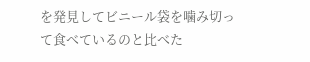を発見してビニール袋を噛み切って食べているのと比べた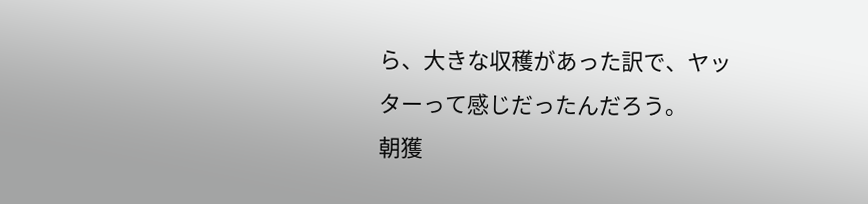ら、大きな収穫があった訳で、ヤッターって感じだったんだろう。
朝獲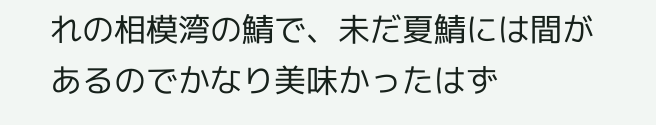れの相模湾の鯖で、未だ夏鯖には間があるのでかなり美味かったはず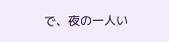で、夜の一人い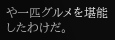や一匹グルメを堪能したわけだ。